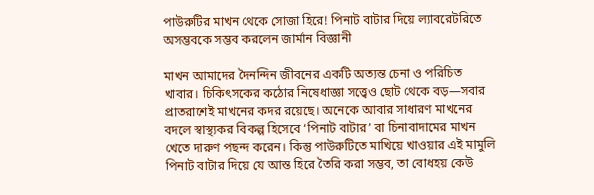পাউরুটির মাখন থেকে সোজা হিরে! পিনাট বাটার দিয়ে ল্যাবরেটরিতে অসম্ভবকে সম্ভব করলেন জার্মান বিজ্ঞানী

মাখন আমাদের দৈনন্দিন জীবনের একটি অত্যন্ত চেনা ও পরিচিত খাবার। চিকিৎসকের কঠোর নিষেধাজ্ঞা সত্ত্বেও ছোট থেকে বড়—সবার প্রাতরাশেই মাখনের কদর রয়েছে। অনেকে আবার সাধারণ মাখনের বদলে স্বাস্থ্যকর বিকল্প হিসেবে ‘পিনাট বাটার’ বা চিনাবাদামের মাখন খেতে দারুণ পছন্দ করেন। কিন্তু পাউরুটিতে মাখিয়ে খাওয়ার এই মামুলি পিনাট বাটার দিয়ে যে আস্ত হিরে তৈরি করা সম্ভব, তা বোধহয় কেউ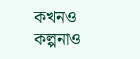কখনও কল্পনাও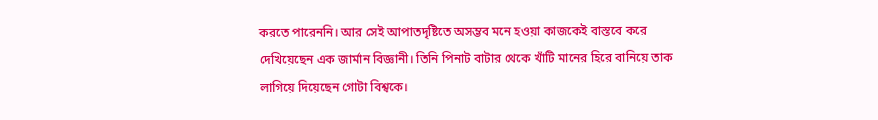করতে পারেননি। আর সেই আপাতদৃষ্টিতে অসম্ভব মনে হওয়া কাজকেই বাস্তবে করে দেখিয়েছেন এক জার্মান বিজ্ঞানী। তিনি পিনাট বাটার থেকে খাঁটি মানের হিরে বানিয়ে তাক লাগিয়ে দিয়েছেন গোটা বিশ্বকে।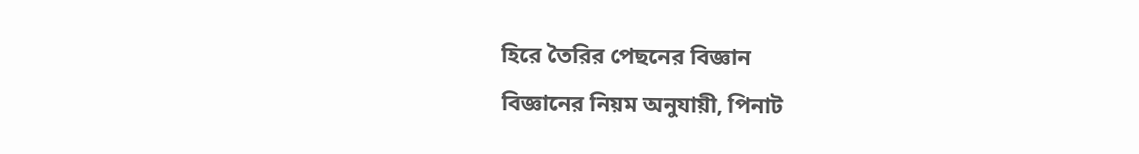হিরে তৈরির পেছনের বিজ্ঞান
বিজ্ঞানের নিয়ম অনুযায়ী, পিনাট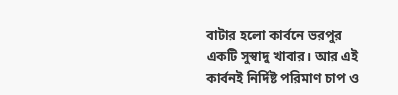বাটার হলো কার্বনে ভরপুর একটি সুস্বাদু খাবার। আর এই কার্বনই নির্দিষ্ট পরিমাণ চাপ ও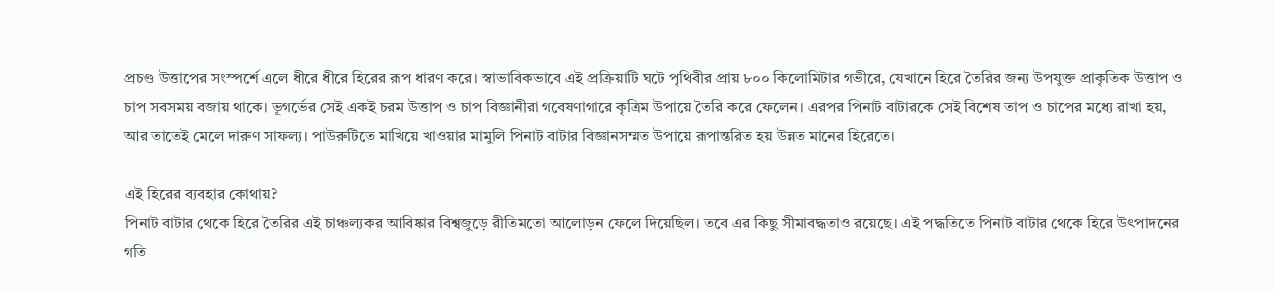প্রচণ্ড উত্তাপের সংস্পর্শে এলে ধীরে ধীরে হিরের রূপ ধারণ করে। স্বাভাবিকভাবে এই প্রক্রিয়াটি ঘটে পৃথিবীর প্রায় ৮০০ কিলোমিটার গভীরে, যেখানে হিরে তৈরির জন্য উপযুক্ত প্রাকৃতিক উত্তাপ ও চাপ সবসময় বজায় থাকে। ভূগর্ভের সেই একই চরম উত্তাপ ও চাপ বিজ্ঞানীরা গবেষণাগারে কৃত্রিম উপায়ে তৈরি করে ফেলেন। এরপর পিনাট বাটারকে সেই বিশেষ তাপ ও চাপের মধ্যে রাখা হয়, আর তাতেই মেলে দারুণ সাফল্য। পাউরুটিতে মাখিয়ে খাওয়ার মামুলি পিনাট বাটার বিজ্ঞানসম্মত উপায়ে রূপান্তরিত হয় উন্নত মানের হিরেতে।

এই হিরের ব্যবহার কোথায়?
পিনাট বাটার থেকে হিরে তৈরির এই চাঞ্চল্যকর আবিষ্কার বিশ্বজুড়ে রীতিমতো আলোড়ন ফেলে দিয়েছিল। তবে এর কিছু সীমাবদ্ধতাও রয়েছে। এই পদ্ধতিতে পিনাট বাটার থেকে হিরে উৎপাদনের গতি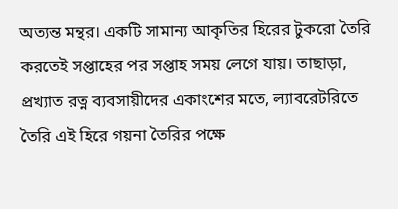অত্যন্ত মন্থর। একটি সামান্য আকৃতির হিরের টুকরো তৈরি করতেই সপ্তাহের পর সপ্তাহ সময় লেগে যায়। তাছাড়া, প্রখ্যাত রত্ন ব্যবসায়ীদের একাংশের মতে, ল্যাবরেটরিতে তৈরি এই হিরে গয়না তৈরির পক্ষে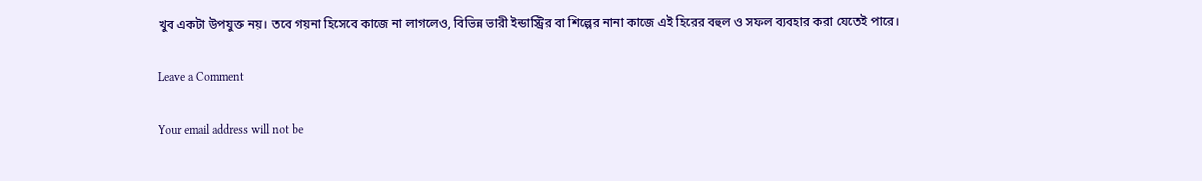খুব একটা উপযুক্ত নয়। তবে গয়না হিসেবে কাজে না লাগলেও, বিভিন্ন ভারী ইন্ডাস্ট্রির বা শিল্পের নানা কাজে এই হিরের বহুল ও সফল ব্যবহার করা যেতেই পারে।

Leave a Comment

Your email address will not be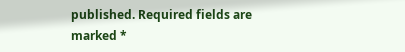published. Required fields are marked *